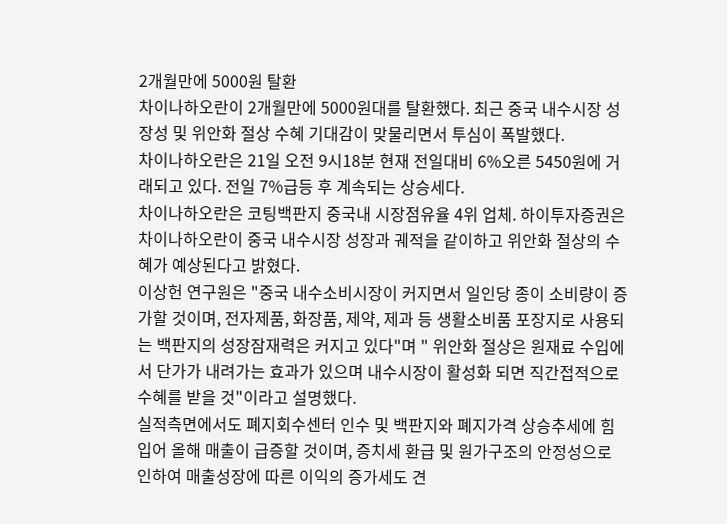2개월만에 5000원 탈환
차이나하오란이 2개월만에 5000원대를 탈환했다. 최근 중국 내수시장 성장성 및 위안화 절상 수혜 기대감이 맞물리면서 투심이 폭발했다.
차이나하오란은 21일 오전 9시18분 현재 전일대비 6%오른 5450원에 거래되고 있다. 전일 7%급등 후 계속되는 상승세다.
차이나하오란은 코팅백판지 중국내 시장점유율 4위 업체. 하이투자증권은 차이나하오란이 중국 내수시장 성장과 궤적을 같이하고 위안화 절상의 수혜가 예상된다고 밝혔다.
이상헌 연구원은 "중국 내수소비시장이 커지면서 일인당 종이 소비량이 증가할 것이며, 전자제품, 화장품, 제약, 제과 등 생활소비품 포장지로 사용되는 백판지의 성장잠재력은 커지고 있다"며 " 위안화 절상은 원재료 수입에서 단가가 내려가는 효과가 있으며 내수시장이 활성화 되면 직간접적으로 수혜를 받을 것"이라고 설명했다.
실적측면에서도 폐지회수센터 인수 및 백판지와 폐지가격 상승추세에 힘입어 올해 매출이 급증할 것이며, 증치세 환급 및 원가구조의 안정성으로 인하여 매출성장에 따른 이익의 증가세도 견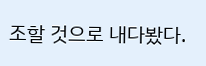조할 것으로 내다봤다.